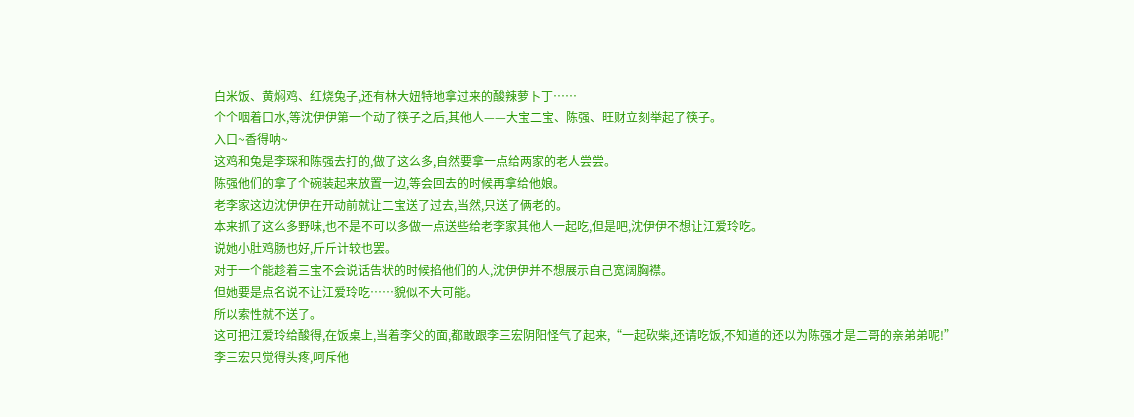白米饭、黄焖鸡、红烧兔子,还有林大妞特地拿过来的酸辣萝卜丁……
个个咽着口水,等沈伊伊第一个动了筷子之后,其他人——大宝二宝、陈强、旺财立刻举起了筷子。
入口~香得呐~
这鸡和兔是李琛和陈强去打的,做了这么多,自然要拿一点给两家的老人尝尝。
陈强他们的拿了个碗装起来放置一边,等会回去的时候再拿给他娘。
老李家这边沈伊伊在开动前就让二宝送了过去,当然,只送了俩老的。
本来抓了这么多野味,也不是不可以多做一点送些给老李家其他人一起吃,但是吧,沈伊伊不想让江爱玲吃。
说她小肚鸡肠也好,斤斤计较也罢。
对于一个能趁着三宝不会说话告状的时候掐他们的人,沈伊伊并不想展示自己宽阔胸襟。
但她要是点名说不让江爱玲吃……貌似不大可能。
所以索性就不送了。
这可把江爱玲给酸得,在饭桌上,当着李父的面,都敢跟李三宏阴阳怪气了起来,“一起砍柴,还请吃饭,不知道的还以为陈强才是二哥的亲弟弟呢!”
李三宏只觉得头疼,呵斥他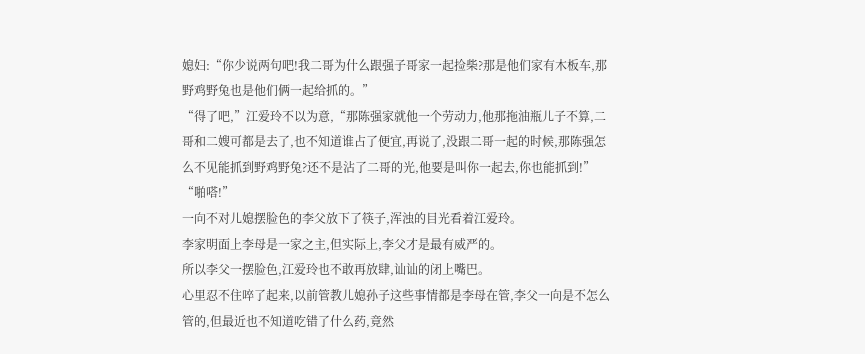媳妇:“你少说两句吧!我二哥为什么跟强子哥家一起捡柴?那是他们家有木板车,那野鸡野兔也是他们俩一起给抓的。”
“得了吧,”江爱玲不以为意,“那陈强家就他一个劳动力,他那拖油瓶儿子不算,二哥和二嫂可都是去了,也不知道谁占了便宜,再说了,没跟二哥一起的时候,那陈强怎么不见能抓到野鸡野兔?还不是沾了二哥的光,他要是叫你一起去,你也能抓到!”
“啪嗒!”
一向不对儿媳摆脸色的李父放下了筷子,浑浊的目光看着江爱玲。
李家明面上李母是一家之主,但实际上,李父才是最有威严的。
所以李父一摆脸色,江爱玲也不敢再放肆,讪讪的闭上嘴巴。
心里忍不住啐了起来,以前管教儿媳孙子这些事情都是李母在管,李父一向是不怎么管的,但最近也不知道吃错了什么药,竟然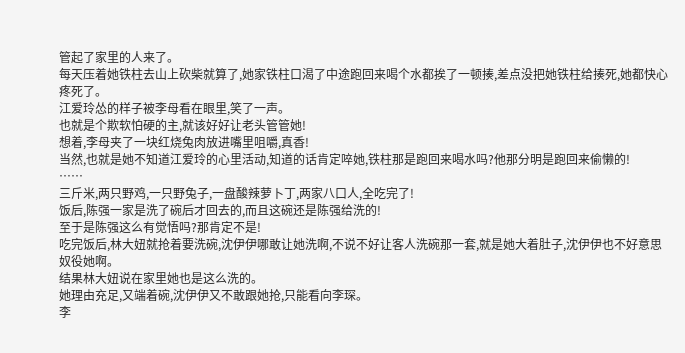管起了家里的人来了。
每天压着她铁柱去山上砍柴就算了,她家铁柱口渴了中途跑回来喝个水都挨了一顿揍,差点没把她铁柱给揍死,她都快心疼死了。
江爱玲怂的样子被李母看在眼里,笑了一声。
也就是个欺软怕硬的主,就该好好让老头管管她!
想着,李母夹了一块红烧兔肉放进嘴里咀嚼,真香!
当然,也就是她不知道江爱玲的心里活动,知道的话肯定啐她,铁柱那是跑回来喝水吗?他那分明是跑回来偷懒的!
……
三斤米,两只野鸡,一只野兔子,一盘酸辣萝卜丁,两家八口人,全吃完了!
饭后,陈强一家是洗了碗后才回去的,而且这碗还是陈强给洗的!
至于是陈强这么有觉悟吗?那肯定不是!
吃完饭后,林大妞就抢着要洗碗,沈伊伊哪敢让她洗啊,不说不好让客人洗碗那一套,就是她大着肚子,沈伊伊也不好意思奴役她啊。
结果林大妞说在家里她也是这么洗的。
她理由充足,又端着碗,沈伊伊又不敢跟她抢,只能看向李琛。
李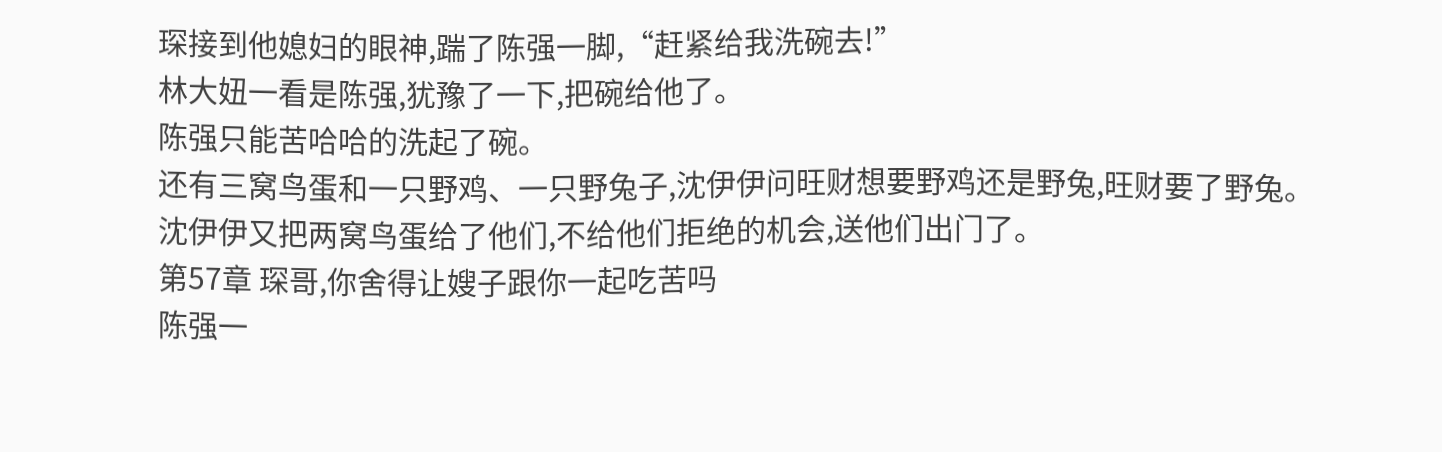琛接到他媳妇的眼神,踹了陈强一脚,“赶紧给我洗碗去!”
林大妞一看是陈强,犹豫了一下,把碗给他了。
陈强只能苦哈哈的洗起了碗。
还有三窝鸟蛋和一只野鸡、一只野兔子,沈伊伊问旺财想要野鸡还是野兔,旺财要了野兔。
沈伊伊又把两窝鸟蛋给了他们,不给他们拒绝的机会,送他们出门了。
第57章 琛哥,你舍得让嫂子跟你一起吃苦吗
陈强一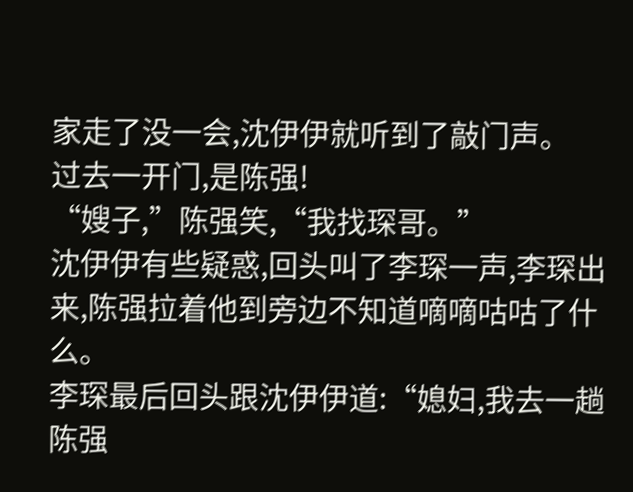家走了没一会,沈伊伊就听到了敲门声。
过去一开门,是陈强!
“嫂子,”陈强笑,“我找琛哥。”
沈伊伊有些疑惑,回头叫了李琛一声,李琛出来,陈强拉着他到旁边不知道嘀嘀咕咕了什么。
李琛最后回头跟沈伊伊道:“媳妇,我去一趟陈强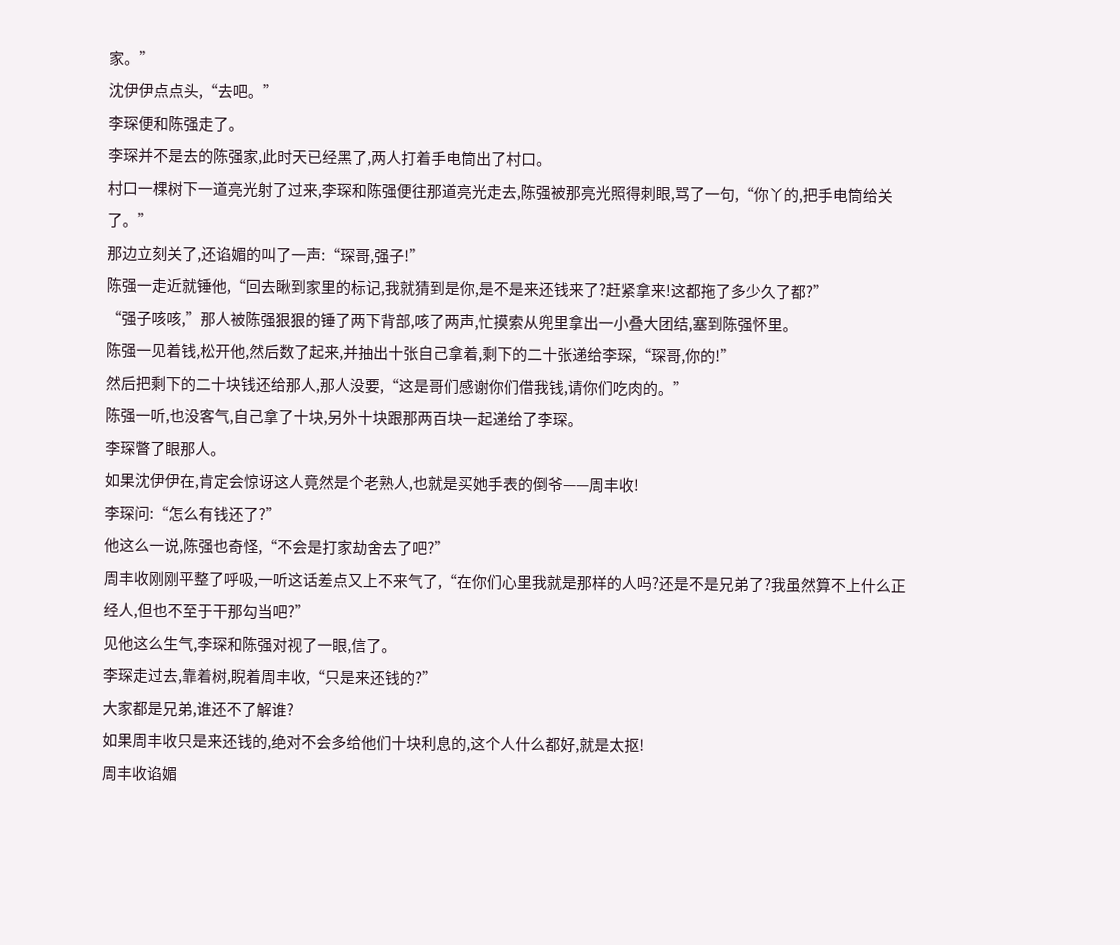家。”
沈伊伊点点头,“去吧。”
李琛便和陈强走了。
李琛并不是去的陈强家,此时天已经黑了,两人打着手电筒出了村口。
村口一棵树下一道亮光射了过来,李琛和陈强便往那道亮光走去,陈强被那亮光照得刺眼,骂了一句,“你丫的,把手电筒给关了。”
那边立刻关了,还谄媚的叫了一声:“琛哥,强子!”
陈强一走近就锤他,“回去瞅到家里的标记,我就猜到是你,是不是来还钱来了?赶紧拿来!这都拖了多少久了都?”
“强子咳咳,”那人被陈强狠狠的锤了两下背部,咳了两声,忙摸索从兜里拿出一小叠大团结,塞到陈强怀里。
陈强一见着钱,松开他,然后数了起来,并抽出十张自己拿着,剩下的二十张递给李琛,“琛哥,你的!”
然后把剩下的二十块钱还给那人,那人没要,“这是哥们感谢你们借我钱,请你们吃肉的。”
陈强一听,也没客气,自己拿了十块,另外十块跟那两百块一起递给了李琛。
李琛瞥了眼那人。
如果沈伊伊在,肯定会惊讶这人竟然是个老熟人,也就是买她手表的倒爷——周丰收!
李琛问:“怎么有钱还了?”
他这么一说,陈强也奇怪,“不会是打家劫舍去了吧?”
周丰收刚刚平整了呼吸,一听这话差点又上不来气了,“在你们心里我就是那样的人吗?还是不是兄弟了?我虽然算不上什么正经人,但也不至于干那勾当吧?”
见他这么生气,李琛和陈强对视了一眼,信了。
李琛走过去,靠着树,睨着周丰收,“只是来还钱的?”
大家都是兄弟,谁还不了解谁?
如果周丰收只是来还钱的,绝对不会多给他们十块利息的,这个人什么都好,就是太抠!
周丰收谄媚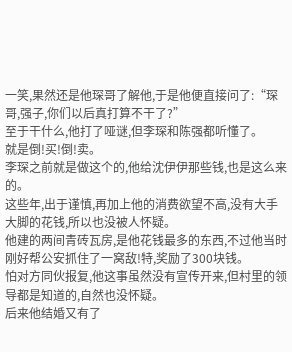一笑,果然还是他琛哥了解他,于是他便直接问了:“琛哥,强子,你们以后真打算不干了?”
至于干什么,他打了哑谜,但李琛和陈强都听懂了。
就是倒!买!倒!卖。
李琛之前就是做这个的,他给沈伊伊那些钱,也是这么来的。
这些年,出于谨慎,再加上他的消费欲望不高,没有大手大脚的花钱,所以也没被人怀疑。
他建的两间青砖瓦房,是他花钱最多的东西,不过他当时刚好帮公安抓住了一窝敌!特,奖励了300块钱。
怕对方同伙报复,他这事虽然没有宣传开来,但村里的领导都是知道的,自然也没怀疑。
后来他结婚又有了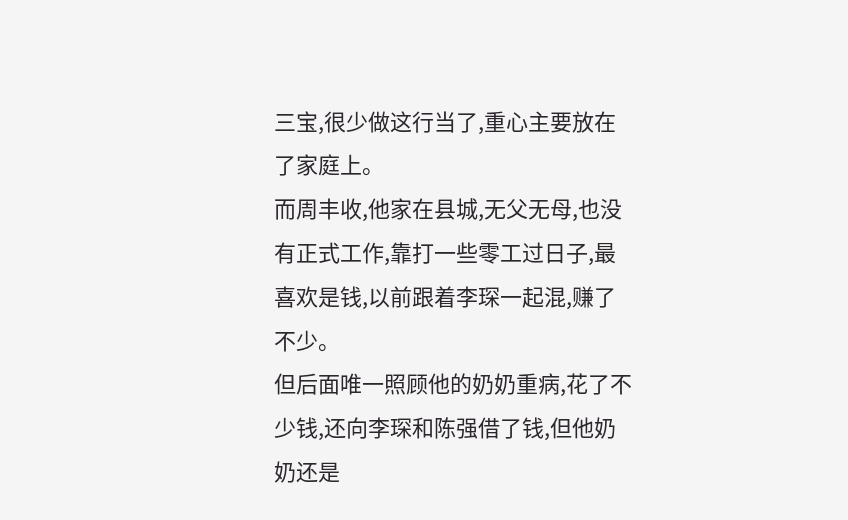三宝,很少做这行当了,重心主要放在了家庭上。
而周丰收,他家在县城,无父无母,也没有正式工作,靠打一些零工过日子,最喜欢是钱,以前跟着李琛一起混,赚了不少。
但后面唯一照顾他的奶奶重病,花了不少钱,还向李琛和陈强借了钱,但他奶奶还是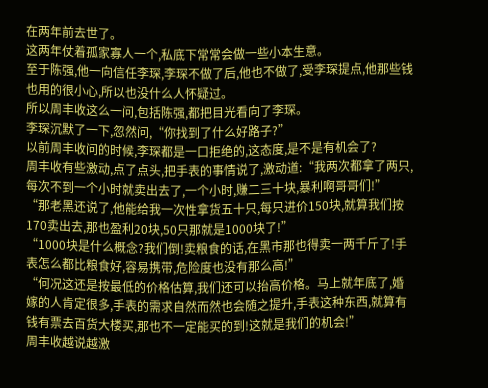在两年前去世了。
这两年仗着孤家寡人一个,私底下常常会做一些小本生意。
至于陈强,他一向信任李琛,李琛不做了后,他也不做了,受李琛提点,他那些钱也用的很小心,所以也没什么人怀疑过。
所以周丰收这么一问,包括陈强,都把目光看向了李琛。
李琛沉默了一下,忽然问,“你找到了什么好路子?”
以前周丰收问的时候,李琛都是一口拒绝的,这态度,是不是有机会了?
周丰收有些激动,点了点头,把手表的事情说了,激动道:“我两次都拿了两只,每次不到一个小时就卖出去了,一个小时,赚二三十块,暴利啊哥哥们!”
“那老黑还说了,他能给我一次性拿货五十只,每只进价150块,就算我们按170卖出去,那也盈利20块,50只那就是1000块了!”
“1000块是什么概念?我们倒!卖粮食的话,在黑市那也得卖一两千斤了!手表怎么都比粮食好,容易携带,危险度也没有那么高!”
“何况这还是按最低的价格估算,我们还可以抬高价格。马上就年底了,婚嫁的人肯定很多,手表的需求自然而然也会随之提升,手表这种东西,就算有钱有票去百货大楼买,那也不一定能买的到!这就是我们的机会!”
周丰收越说越激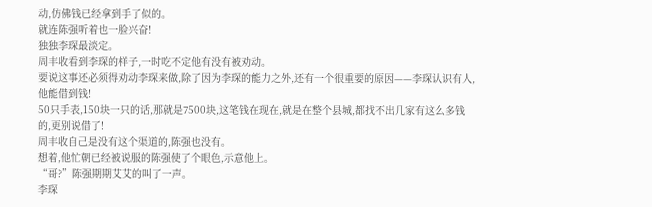动,仿佛钱已经拿到手了似的。
就连陈强听着也一脸兴奋!
独独李琛最淡定。
周丰收看到李琛的样子,一时吃不定他有没有被劝动。
要说这事还必须得劝动李琛来做,除了因为李琛的能力之外,还有一个很重要的原因——李琛认识有人,他能借到钱!
50只手表,150块一只的话,那就是7500块,这笔钱在现在,就是在整个县城,都找不出几家有这么多钱的,更别说借了!
周丰收自己是没有这个渠道的,陈强也没有。
想着,他忙朝已经被说服的陈强使了个眼色,示意他上。
“哥?”陈强期期艾艾的叫了一声。
李琛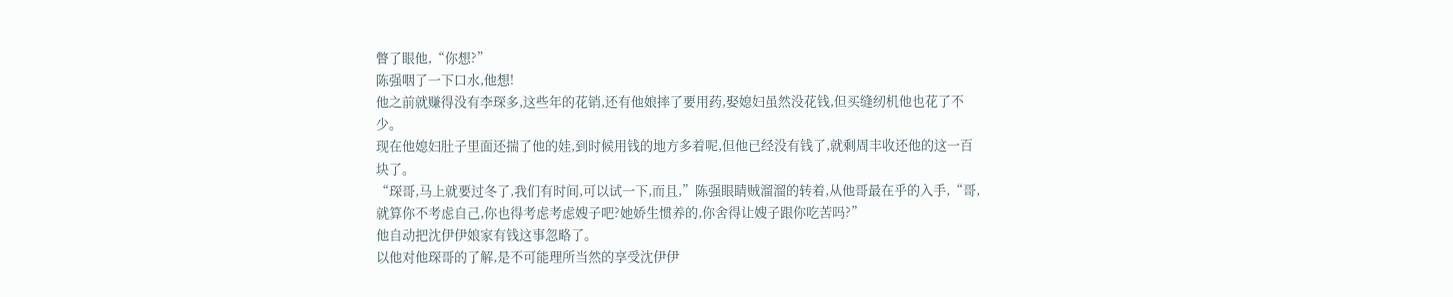瞥了眼他,“你想?”
陈强咽了一下口水,他想!
他之前就赚得没有李琛多,这些年的花销,还有他娘摔了要用药,娶媳妇虽然没花钱,但买缝纫机他也花了不少。
现在他媳妇肚子里面还揣了他的娃,到时候用钱的地方多着呢,但他已经没有钱了,就剩周丰收还他的这一百块了。
“琛哥,马上就要过冬了,我们有时间,可以试一下,而且,”陈强眼睛贼溜溜的转着,从他哥最在乎的入手,“哥,就算你不考虑自己,你也得考虑考虑嫂子吧?她娇生惯养的,你舍得让嫂子跟你吃苦吗?”
他自动把沈伊伊娘家有钱这事忽略了。
以他对他琛哥的了解,是不可能理所当然的享受沈伊伊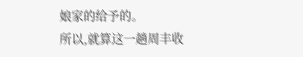娘家的给予的。
所以,就算这一趟周丰收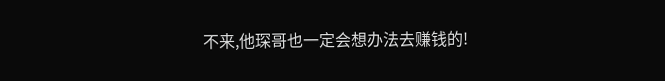不来,他琛哥也一定会想办法去赚钱的!